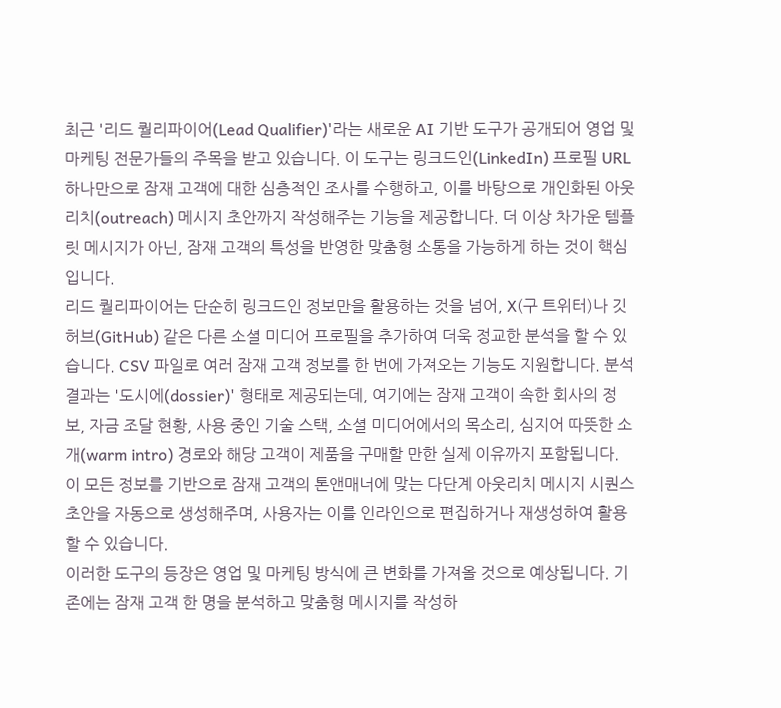최근 '리드 퀄리파이어(Lead Qualifier)'라는 새로운 AI 기반 도구가 공개되어 영업 및 마케팅 전문가들의 주목을 받고 있습니다. 이 도구는 링크드인(LinkedIn) 프로필 URL 하나만으로 잠재 고객에 대한 심층적인 조사를 수행하고, 이를 바탕으로 개인화된 아웃리치(outreach) 메시지 초안까지 작성해주는 기능을 제공합니다. 더 이상 차가운 템플릿 메시지가 아닌, 잠재 고객의 특성을 반영한 맞춤형 소통을 가능하게 하는 것이 핵심입니다.
리드 퀄리파이어는 단순히 링크드인 정보만을 활용하는 것을 넘어, X(구 트위터)나 깃허브(GitHub) 같은 다른 소셜 미디어 프로필을 추가하여 더욱 정교한 분석을 할 수 있습니다. CSV 파일로 여러 잠재 고객 정보를 한 번에 가져오는 기능도 지원합니다. 분석 결과는 '도시에(dossier)' 형태로 제공되는데, 여기에는 잠재 고객이 속한 회사의 정보, 자금 조달 현황, 사용 중인 기술 스택, 소셜 미디어에서의 목소리, 심지어 따뜻한 소개(warm intro) 경로와 해당 고객이 제품을 구매할 만한 실제 이유까지 포함됩니다. 이 모든 정보를 기반으로 잠재 고객의 톤앤매너에 맞는 다단계 아웃리치 메시지 시퀀스 초안을 자동으로 생성해주며, 사용자는 이를 인라인으로 편집하거나 재생성하여 활용할 수 있습니다.
이러한 도구의 등장은 영업 및 마케팅 방식에 큰 변화를 가져올 것으로 예상됩니다. 기존에는 잠재 고객 한 명을 분석하고 맞춤형 메시지를 작성하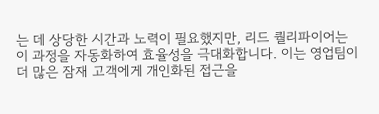는 데 상당한 시간과 노력이 필요했지만, 리드 퀄리파이어는 이 과정을 자동화하여 효율성을 극대화합니다. 이는 영업팀이 더 많은 잠재 고객에게 개인화된 접근을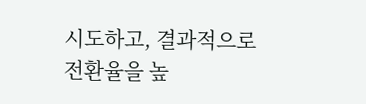시도하고, 결과적으로 전환율을 높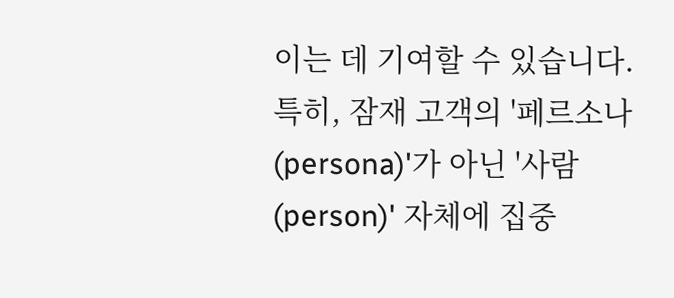이는 데 기여할 수 있습니다. 특히, 잠재 고객의 '페르소나(persona)'가 아닌 '사람(person)' 자체에 집중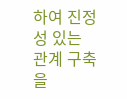하여 진정성 있는 관계 구축을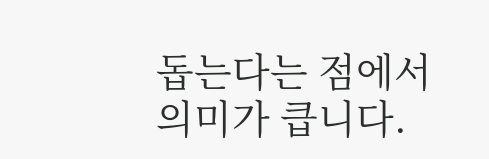돕는다는 점에서 의미가 큽니다.